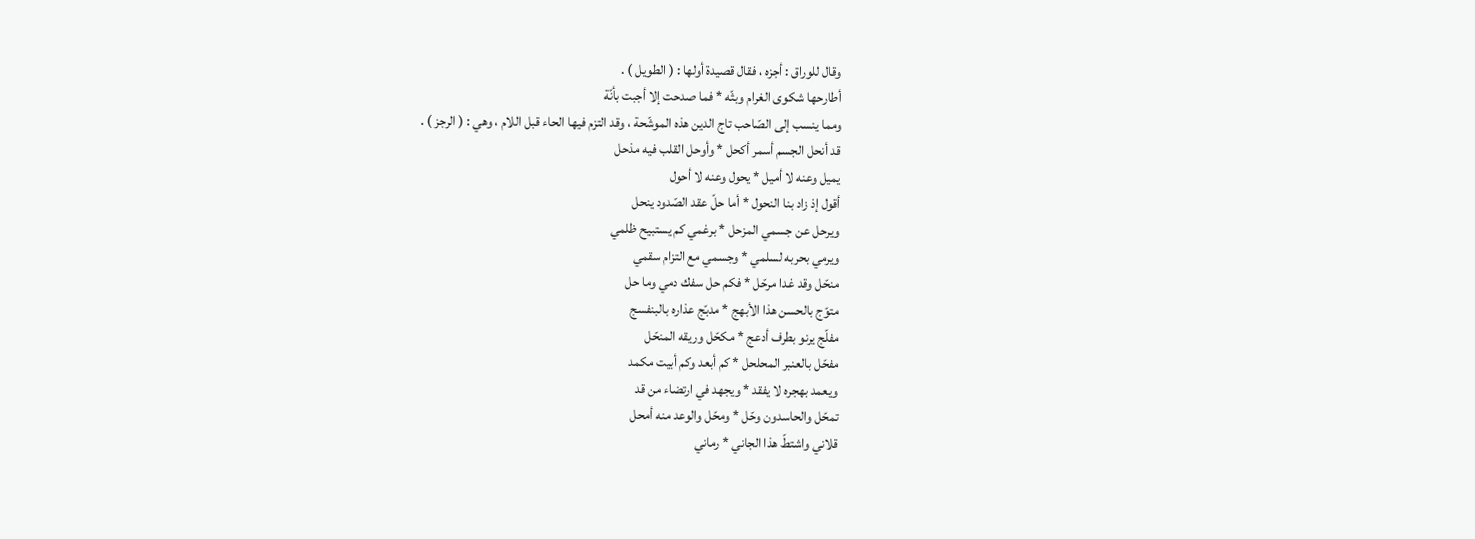وقال للوراق : أجزه ، فقال قصيدة أولها : ( الطويل ) .
أطارحها شكوى الغرام وبثّه * فما صدحت إلا أجبت بأنّة
ومما ينسب إلى الصّاحب تاج الدين هذه الموشّحة ، وقد التزم فيها الحاء قبل اللام ، وهي : ( الرجز ) .
قد أنحل الجسم أسمر أكحل * وأوحل القلب فيه مذحل
يميل وعنه لا أميل * يحول وعنه لا أحول
أقول إذ زاد بنا النحول * أما حلّ عقد الصّدود ينحل
ويرحل عن جسمي المزحل * برغمي كم يستبيح ظلمي
ويرمي بحربه لسلمي * وجسمي مع التزام سقمي
منحّل وقد غدا مرحّل * فكم حل سفك دمي وما حل
متوّج بالحسن هذا الأبهج * مدبّج عذاره بالبنفسج
مفلّج يرنو بطرف أدعج * مكحّل وريقه المنحّل
مفحّل بالعنبر المحلحل * كم أبعد وكم أبيت مكمد
ويعمد بهجره لا يفقد * ويجهد في ارتضاء من قد
تمحّل والحاسدون وحّل * ومحّل والوعد منه أمحل
قلاني واشتطّ هذا الجاني * رماني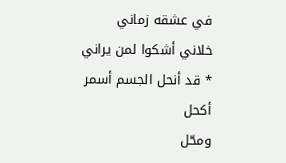في عشقه زماني
خلاني أشكوا لمن يراني * قد أنحل الجسم أسمر أكحل
ومحّل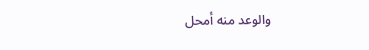والوعد منه أمحل